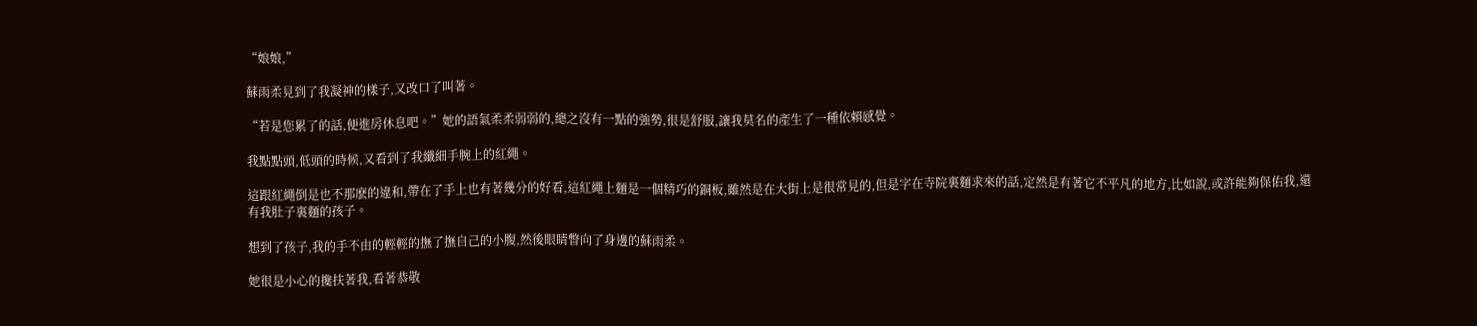“娘娘,”

蘇雨柔見到了我凝神的樣子,又改口了叫著。

“若是您累了的話,便進房休息吧。”她的語氣柔柔弱弱的,總之沒有一點的強勢,很是舒服,讓我莫名的產生了一種依賴感覺。

我點點頭,低頭的時候,又看到了我纖細手腕上的紅繩。

這跟紅繩倒是也不那麽的違和,帶在了手上也有著幾分的好看,這紅繩上麵是一個精巧的銅板,雖然是在大街上是很常見的,但是字在寺院裏麵求來的話,定然是有著它不平凡的地方,比如說,或許能夠保佑我,還有我肚子裏麵的孩子。

想到了孩子,我的手不由的輕輕的撫了撫自己的小腹,然後眼睛瞥向了身邊的蘇雨柔。

她很是小心的攙扶著我,看著恭敬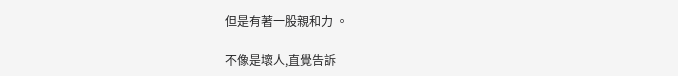但是有著一股親和力 。

不像是壞人,直覺告訴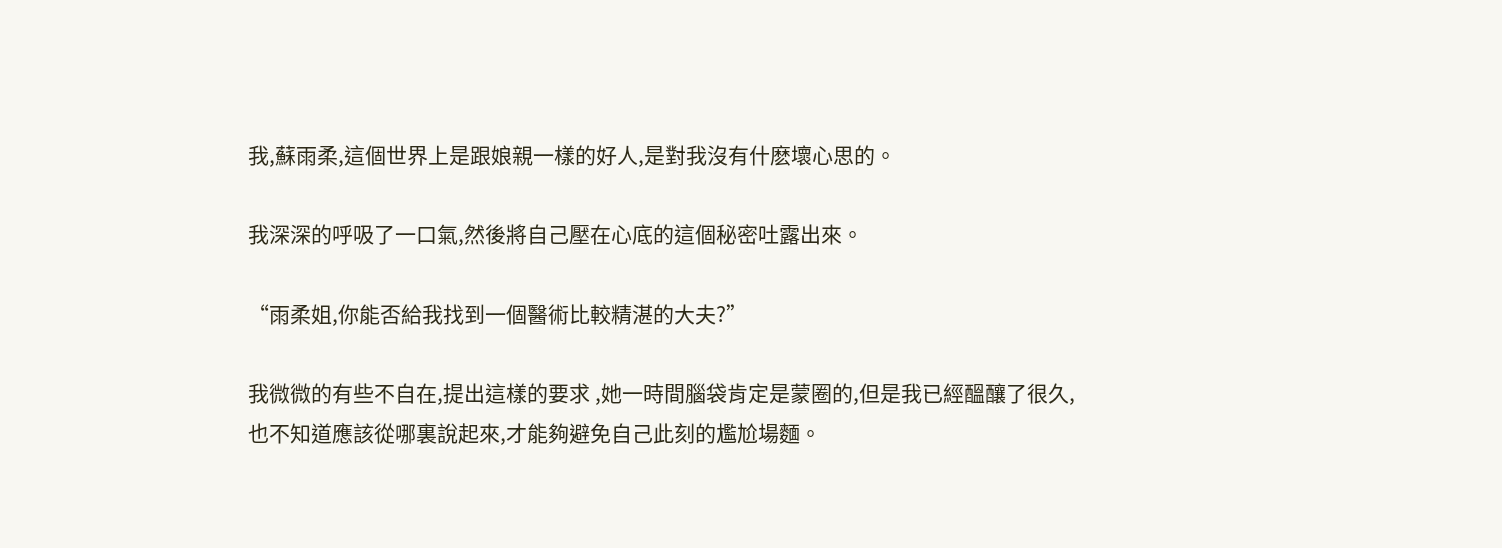我,蘇雨柔,這個世界上是跟娘親一樣的好人,是對我沒有什麽壞心思的。

我深深的呼吸了一口氣,然後將自己壓在心底的這個秘密吐露出來。

“雨柔姐,你能否給我找到一個醫術比較精湛的大夫?”

我微微的有些不自在,提出這樣的要求 ,她一時間腦袋肯定是蒙圈的,但是我已經醞釀了很久,也不知道應該從哪裏說起來,才能夠避免自己此刻的尷尬場麵。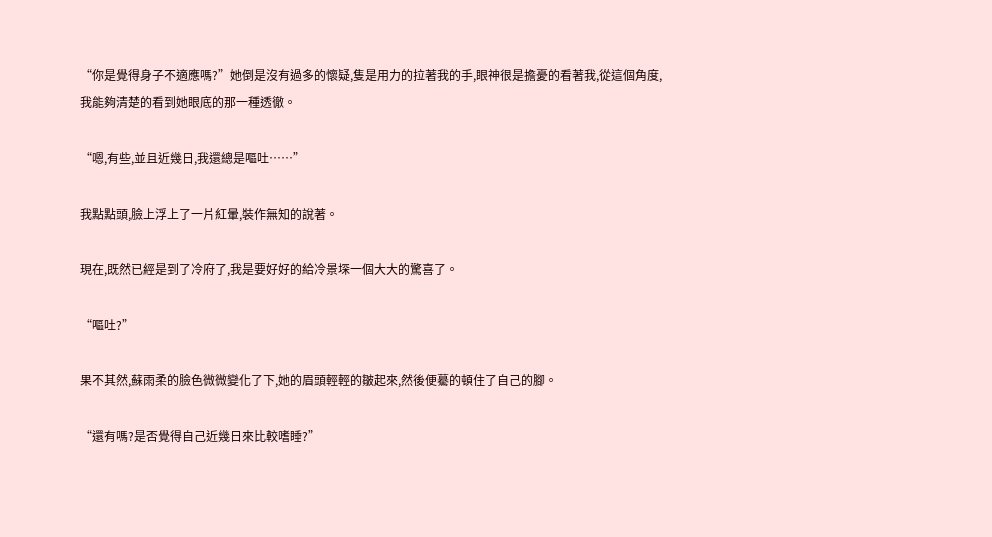“你是覺得身子不適應嗎?”她倒是沒有過多的懷疑,隻是用力的拉著我的手,眼神很是擔憂的看著我,從這個角度,我能夠清楚的看到她眼底的那一種透徹。

“嗯,有些,並且近幾日,我還總是嘔吐……”

我點點頭,臉上浮上了一片紅暈,裝作無知的說著。

現在,既然已經是到了冷府了,我是要好好的給冷景堔一個大大的驚喜了。

“嘔吐?”

果不其然,蘇雨柔的臉色微微變化了下,她的眉頭輕輕的皺起來,然後便驀的頓住了自己的腳。

“還有嗎?是否覺得自己近幾日來比較嗜睡?”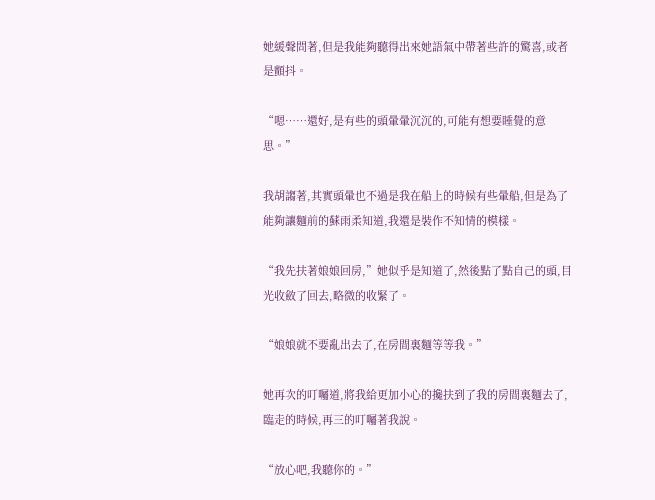她緩聲問著,但是我能夠聽得出來她語氣中帶著些許的驚喜,或者是顫抖。

“嗯……還好,是有些的頭暈暈沉沉的,可能有想要睡覺的意思。”

我胡謅著,其實頭暈也不過是我在船上的時候有些暈船,但是為了能夠讓麵前的蘇雨柔知道,我還是裝作不知情的模樣。

“我先扶著娘娘回房,”她似乎是知道了,然後點了點自己的頭,目光收斂了回去,略微的收緊了。

“娘娘就不要亂出去了,在房間裏麵等等我。”

她再次的叮囑道,將我給更加小心的攙扶到了我的房間裏麵去了,臨走的時候,再三的叮囑著我說。

“放心吧,我聽你的。”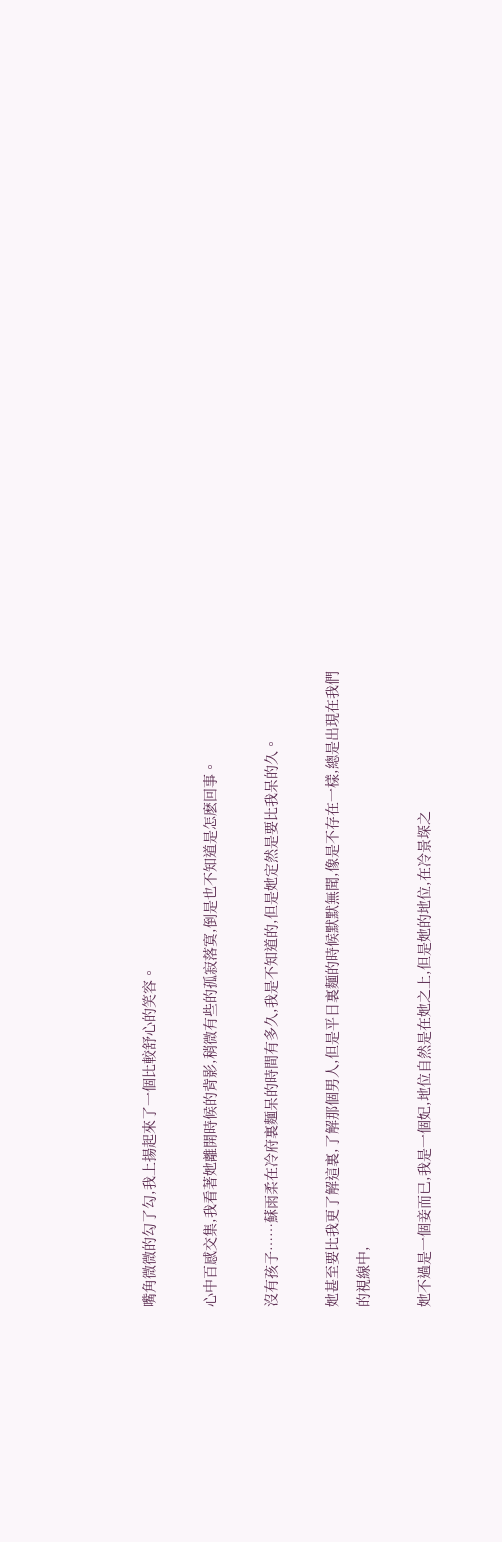嘴角微微的勾了勾,我上揚起來了一個比較舒心的笑容。

心中百感交集,我看著她離開時候的背影,稍微有些的孤寂落寞,倒是也不知道是怎麽回事。

沒有孩子……蘇雨柔在冷府裏麵呆的時間有多久,我是不知道的,但是她定然是要比我呆的久。

她甚至要比我更了解這裏,了解那個男人,但是平日裏麵的時候默默無聞,像是不存在一樣,總是出現在我們的視線中,

她不過是一個妾而已,我是一個妃,地位自然是在她之上,但是她的地位,在冷景堔之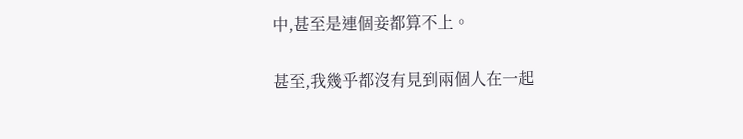中,甚至是連個妾都算不上。

甚至,我幾乎都沒有見到兩個人在一起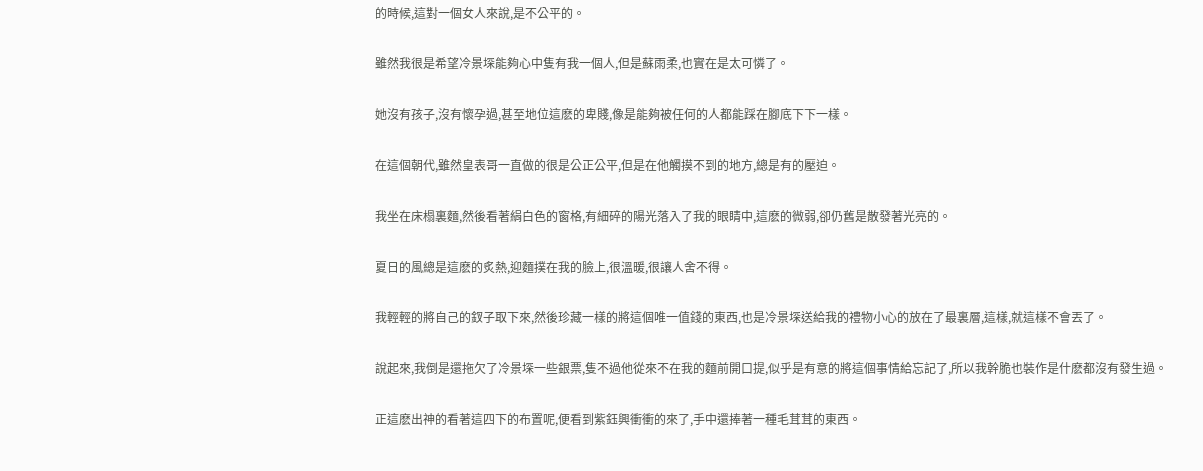的時候,這對一個女人來說,是不公平的。

雖然我很是希望冷景堔能夠心中隻有我一個人,但是蘇雨柔,也實在是太可憐了。

她沒有孩子,沒有懷孕過,甚至地位這麽的卑賤,像是能夠被任何的人都能踩在腳底下下一樣。

在這個朝代,雖然皇表哥一直做的很是公正公平,但是在他觸摸不到的地方,總是有的壓迫。

我坐在床榻裏麵,然後看著絹白色的窗格,有細碎的陽光落入了我的眼睛中,這麽的微弱,卻仍舊是散發著光亮的。

夏日的風總是這麽的炙熱,迎麵撲在我的臉上,很溫暖,很讓人舍不得。

我輕輕的將自己的釵子取下來,然後珍藏一樣的將這個唯一值錢的東西,也是冷景堔送給我的禮物小心的放在了最裏層,這樣,就這樣不會丟了。

說起來,我倒是還拖欠了冷景堔一些銀票,隻不過他從來不在我的麵前開口提,似乎是有意的將這個事情給忘記了,所以我幹脆也裝作是什麽都沒有發生過。

正這麽出神的看著這四下的布置呢,便看到紫鈺興衝衝的來了,手中還捧著一種毛茸茸的東西。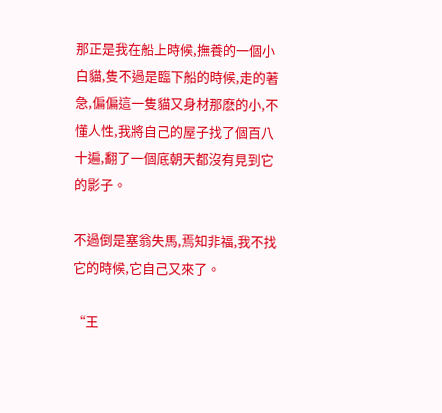那正是我在船上時候,撫養的一個小白貓,隻不過是臨下船的時候,走的著急,偏偏這一隻貓又身材那麽的小,不懂人性,我將自己的屋子找了個百八十遍,翻了一個底朝天都沒有見到它的影子。

不過倒是塞翁失馬,焉知非福,我不找它的時候,它自己又來了。

“王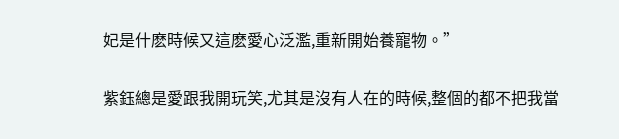妃是什麽時候又這麽愛心泛濫,重新開始養寵物。”

紫鈺總是愛跟我開玩笑,尤其是沒有人在的時候,整個的都不把我當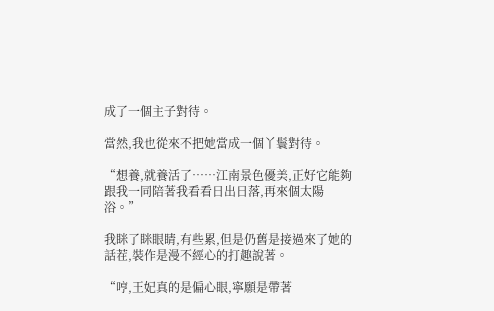成了一個主子對待。

當然,我也從來不把她當成一個丫鬟對待。

“想養,就養活了……江南景色優美,正好它能夠跟我一同陪著我看看日出日落,再來個太陽浴。”

我眯了眯眼睛,有些累,但是仍舊是接過來了她的話茬,裝作是漫不經心的打趣說著。

“哼,王妃真的是偏心眼,寧願是帶著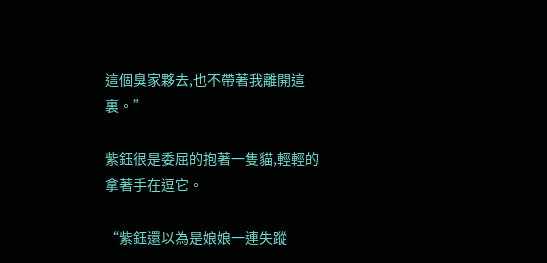這個臭家夥去,也不帶著我離開這裏。”

紫鈺很是委屈的抱著一隻貓,輕輕的拿著手在逗它。

“紫鈺還以為是娘娘一連失蹤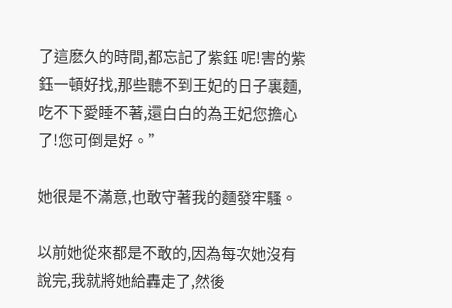了這麽久的時間,都忘記了紫鈺 呢!害的紫鈺一頓好找,那些聽不到王妃的日子裏麵,吃不下愛睡不著,還白白的為王妃您擔心了!您可倒是好。”

她很是不滿意,也敢守著我的麵發牢騷。

以前她從來都是不敢的,因為每次她沒有說完,我就將她給轟走了,然後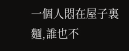一個人悶在屋子裏麵,誰也不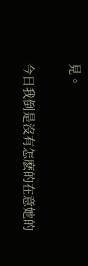見。

今日我倒是沒有怎麽的在意她的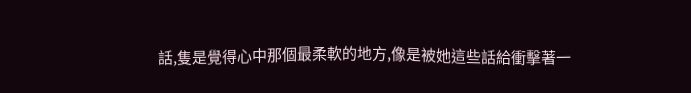話,隻是覺得心中那個最柔軟的地方,像是被她這些話給衝擊著一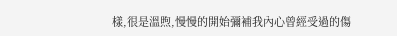樣,很是溫煦,慢慢的開始彌補我內心曾經受過的傷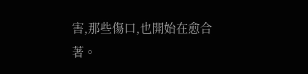害,那些傷口,也開始在愈合著。